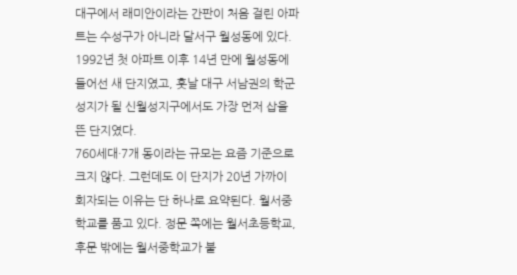대구에서 래미안이라는 간판이 처음 걸린 아파트는 수성구가 아니라 달서구 월성동에 있다.
1992년 첫 아파트 이후 14년 만에 월성동에 들어선 새 단지였고, 훗날 대구 서남권의 학군 성지가 될 신월성지구에서도 가장 먼저 삽을 뜬 단지였다.
760세대·7개 동이라는 규모는 요즘 기준으로 크지 않다. 그런데도 이 단지가 20년 가까이 회자되는 이유는 단 하나로 요약된다. 월서중학교를 품고 있다. 정문 쪽에는 월서초등학교, 후문 밖에는 월서중학교가 붙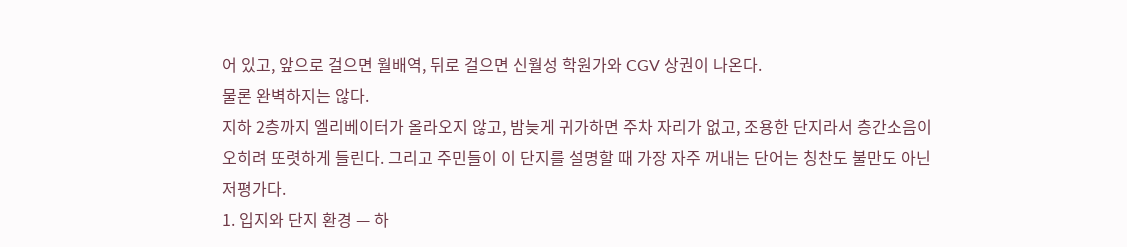어 있고, 앞으로 걸으면 월배역, 뒤로 걸으면 신월성 학원가와 CGV 상권이 나온다.
물론 완벽하지는 않다.
지하 2층까지 엘리베이터가 올라오지 않고, 밤늦게 귀가하면 주차 자리가 없고, 조용한 단지라서 층간소음이 오히려 또렷하게 들린다. 그리고 주민들이 이 단지를 설명할 때 가장 자주 꺼내는 단어는 칭찬도 불만도 아닌 저평가다.
1. 입지와 단지 환경 — 하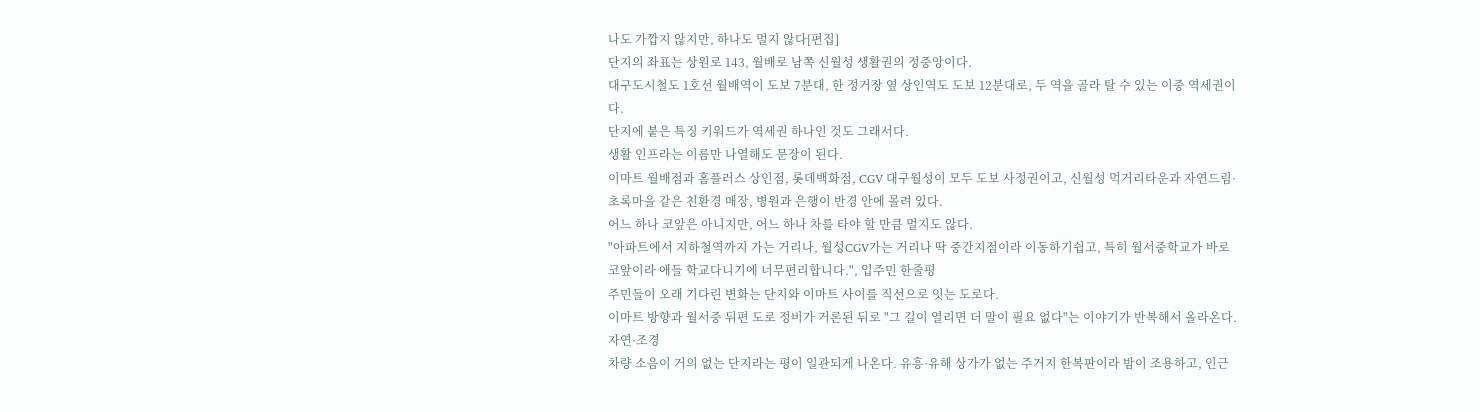나도 가깝지 않지만, 하나도 멀지 않다[편집]
단지의 좌표는 상원로 143, 월배로 남쪽 신월성 생활권의 정중앙이다.
대구도시철도 1호선 월배역이 도보 7분대, 한 정거장 옆 상인역도 도보 12분대로, 두 역을 골라 탈 수 있는 이중 역세권이다.
단지에 붙은 특징 키워드가 역세권 하나인 것도 그래서다.
생활 인프라는 이름만 나열해도 문장이 된다.
이마트 월배점과 홈플러스 상인점, 롯데백화점, CGV 대구월성이 모두 도보 사정권이고, 신월성 먹거리타운과 자연드림·초록마을 같은 친환경 매장, 병원과 은행이 반경 안에 몰려 있다.
어느 하나 코앞은 아니지만, 어느 하나 차를 타야 할 만큼 멀지도 않다.
"아파트에서 지하철역까지 가는 거리나, 월성CGV가는 거리나 딱 중간지점이라 이동하기쉽고, 특히 월서중학교가 바로 코앞이라 애들 학교다니기에 너무편리합니다.", 입주민 한줄평
주민들이 오래 기다린 변화는 단지와 이마트 사이를 직선으로 잇는 도로다.
이마트 방향과 월서중 뒤편 도로 정비가 거론된 뒤로 "그 길이 열리면 더 말이 필요 없다"는 이야기가 반복해서 올라온다.
자연·조경
차량 소음이 거의 없는 단지라는 평이 일관되게 나온다. 유흥·유해 상가가 없는 주거지 한복판이라 밤이 조용하고, 인근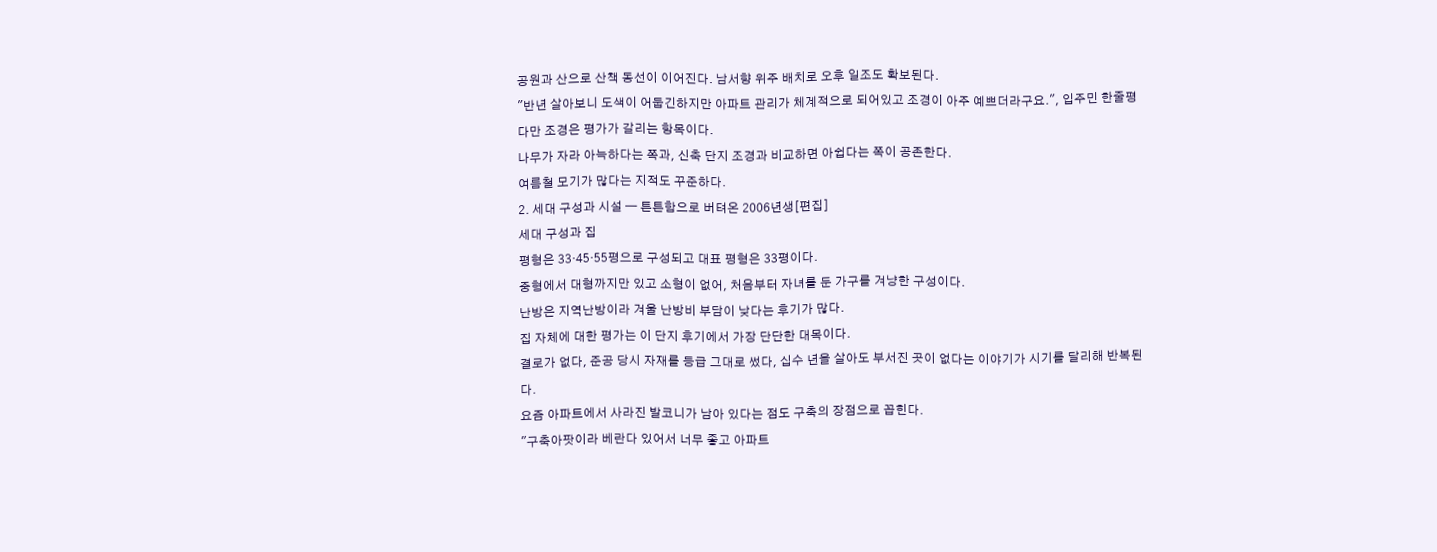공원과 산으로 산책 동선이 이어진다. 남서향 위주 배치로 오후 일조도 확보된다.
"반년 살아보니 도색이 어둡긴하지만 아파트 관리가 체계적으로 되어있고 조경이 아주 예쁘더라구요.", 입주민 한줄평
다만 조경은 평가가 갈리는 항목이다.
나무가 자라 아늑하다는 쪽과, 신축 단지 조경과 비교하면 아쉽다는 쪽이 공존한다.
여름철 모기가 많다는 지적도 꾸준하다.
2. 세대 구성과 시설 — 튼튼함으로 버텨온 2006년생[편집]
세대 구성과 집
평형은 33·45·55평으로 구성되고 대표 평형은 33평이다.
중형에서 대형까지만 있고 소형이 없어, 처음부터 자녀를 둔 가구를 겨냥한 구성이다.
난방은 지역난방이라 겨울 난방비 부담이 낮다는 후기가 많다.
집 자체에 대한 평가는 이 단지 후기에서 가장 단단한 대목이다.
결로가 없다, 준공 당시 자재를 등급 그대로 썼다, 십수 년을 살아도 부서진 곳이 없다는 이야기가 시기를 달리해 반복된다.
요즘 아파트에서 사라진 발코니가 남아 있다는 점도 구축의 장점으로 꼽힌다.
"구축아팟이라 베란다 있어서 너무 좋고 아파트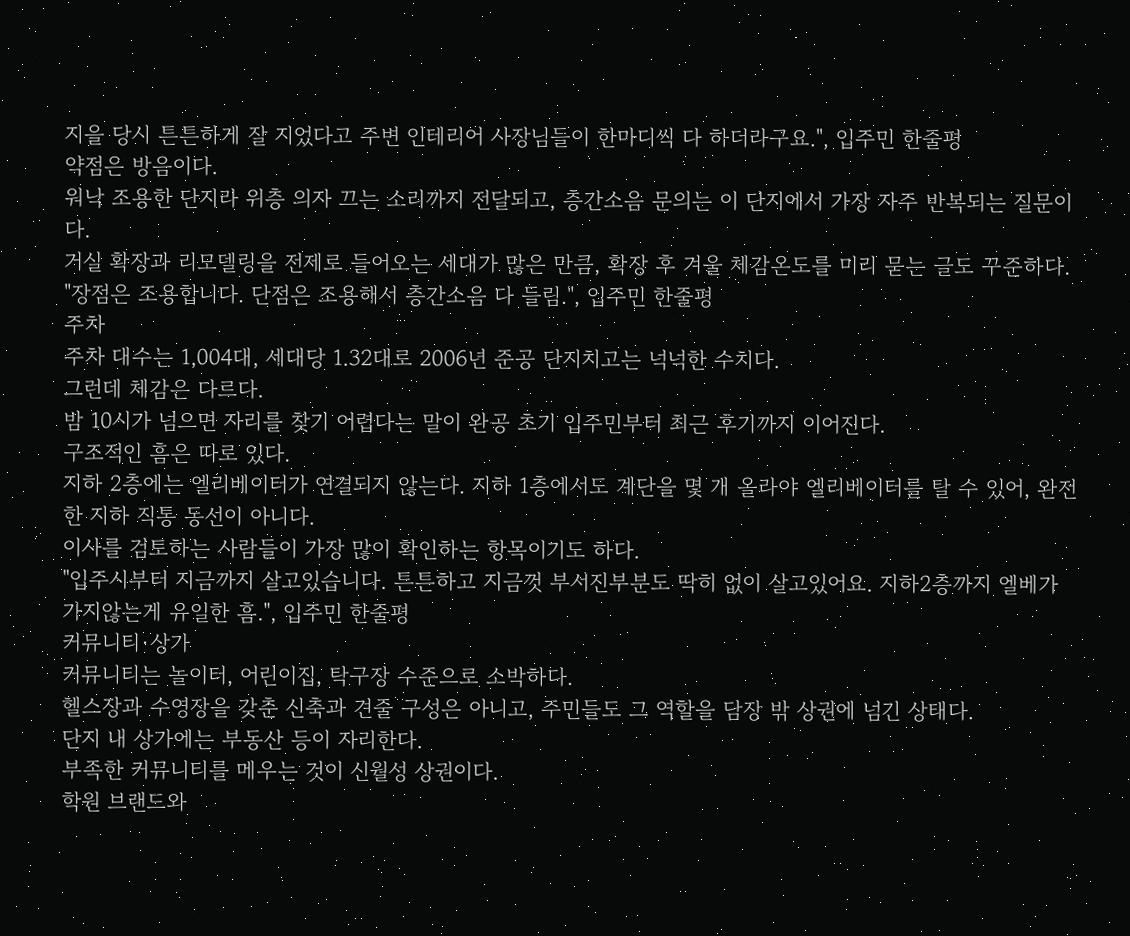지을 당시 튼튼하게 잘 지었다고 주변 인테리어 사장님들이 한마디씩 다 하더라구요.", 입주민 한줄평
약점은 방음이다.
워낙 조용한 단지라 위층 의자 끄는 소리까지 전달되고, 층간소음 문의는 이 단지에서 가장 자주 반복되는 질문이다.
거실 확장과 리모델링을 전제로 들어오는 세대가 많은 만큼, 확장 후 겨울 체감온도를 미리 묻는 글도 꾸준하다.
"장점은 조용합니다. 단점은 조용해서 층간소음 다 들림.", 입주민 한줄평
주차
주차 대수는 1,004대, 세대당 1.32대로 2006년 준공 단지치고는 넉넉한 수치다.
그런데 체감은 다르다.
밤 10시가 넘으면 자리를 찾기 어렵다는 말이 완공 초기 입주민부터 최근 후기까지 이어진다.
구조적인 흠은 따로 있다.
지하 2층에는 엘리베이터가 연결되지 않는다. 지하 1층에서도 계단을 몇 개 올라야 엘리베이터를 탈 수 있어, 완전한 지하 직통 동선이 아니다.
이사를 검토하는 사람들이 가장 많이 확인하는 항목이기도 하다.
"입주시부터 지금까지 살고있습니다. 튼튼하고 지금껏 부서진부분도 딱히 없이 살고있어요. 지하2층까지 엘베가 가지않는게 유일한 흠.", 입주민 한줄평
커뮤니티·상가
커뮤니티는 놀이터, 어린이집, 탁구장 수준으로 소박하다.
헬스장과 수영장을 갖춘 신축과 견줄 구성은 아니고, 주민들도 그 역할을 담장 밖 상권에 넘긴 상태다.
단지 내 상가에는 부동산 등이 자리한다.
부족한 커뮤니티를 메우는 것이 신월성 상권이다.
학원 브랜드와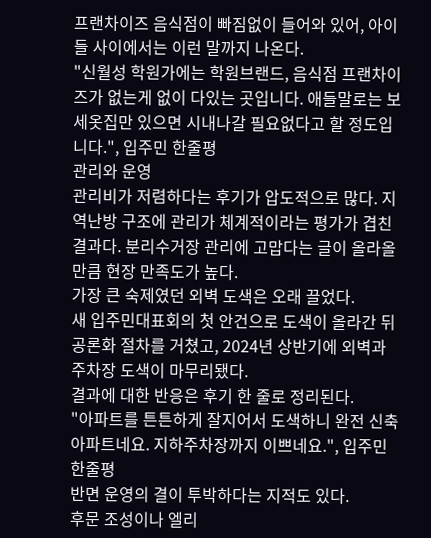프랜차이즈 음식점이 빠짐없이 들어와 있어, 아이들 사이에서는 이런 말까지 나온다.
"신월성 학원가에는 학원브랜드, 음식점 프랜차이즈가 없는게 없이 다있는 곳입니다. 애들말로는 보세옷집만 있으면 시내나갈 필요없다고 할 정도입니다.", 입주민 한줄평
관리와 운영
관리비가 저렴하다는 후기가 압도적으로 많다. 지역난방 구조에 관리가 체계적이라는 평가가 겹친 결과다. 분리수거장 관리에 고맙다는 글이 올라올 만큼 현장 만족도가 높다.
가장 큰 숙제였던 외벽 도색은 오래 끌었다.
새 입주민대표회의 첫 안건으로 도색이 올라간 뒤 공론화 절차를 거쳤고, 2024년 상반기에 외벽과 주차장 도색이 마무리됐다.
결과에 대한 반응은 후기 한 줄로 정리된다.
"아파트를 튼튼하게 잘지어서 도색하니 완전 신축아파트네요. 지하주차장까지 이쁘네요.", 입주민 한줄평
반면 운영의 결이 투박하다는 지적도 있다.
후문 조성이나 엘리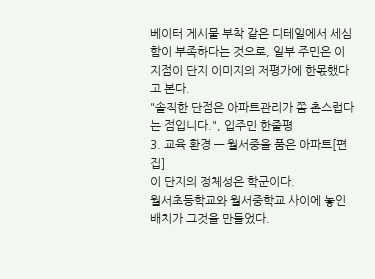베이터 게시물 부착 같은 디테일에서 세심함이 부족하다는 것으로, 일부 주민은 이 지점이 단지 이미지의 저평가에 한몫했다고 본다.
"솔직한 단점은 아파트관리가 쫌 촌스럽다는 점입니다.", 입주민 한줄평
3. 교육 환경 — 월서중을 품은 아파트[편집]
이 단지의 정체성은 학군이다.
월서초등학교와 월서중학교 사이에 놓인 배치가 그것을 만들었다.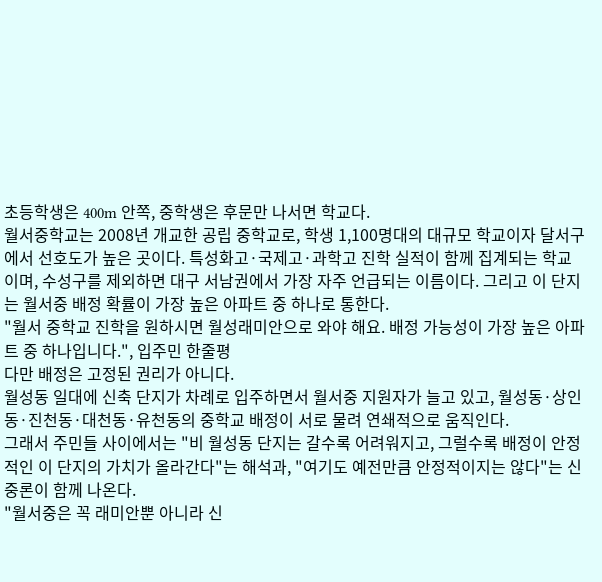초등학생은 400m 안쪽, 중학생은 후문만 나서면 학교다.
월서중학교는 2008년 개교한 공립 중학교로, 학생 1,100명대의 대규모 학교이자 달서구에서 선호도가 높은 곳이다. 특성화고·국제고·과학고 진학 실적이 함께 집계되는 학교이며, 수성구를 제외하면 대구 서남권에서 가장 자주 언급되는 이름이다. 그리고 이 단지는 월서중 배정 확률이 가장 높은 아파트 중 하나로 통한다.
"월서 중학교 진학을 원하시면 월성래미안으로 와야 해요. 배정 가능성이 가장 높은 아파트 중 하나입니다.", 입주민 한줄평
다만 배정은 고정된 권리가 아니다.
월성동 일대에 신축 단지가 차례로 입주하면서 월서중 지원자가 늘고 있고, 월성동·상인동·진천동·대천동·유천동의 중학교 배정이 서로 물려 연쇄적으로 움직인다.
그래서 주민들 사이에서는 "비 월성동 단지는 갈수록 어려워지고, 그럴수록 배정이 안정적인 이 단지의 가치가 올라간다"는 해석과, "여기도 예전만큼 안정적이지는 않다"는 신중론이 함께 나온다.
"월서중은 꼭 래미안뿐 아니라 신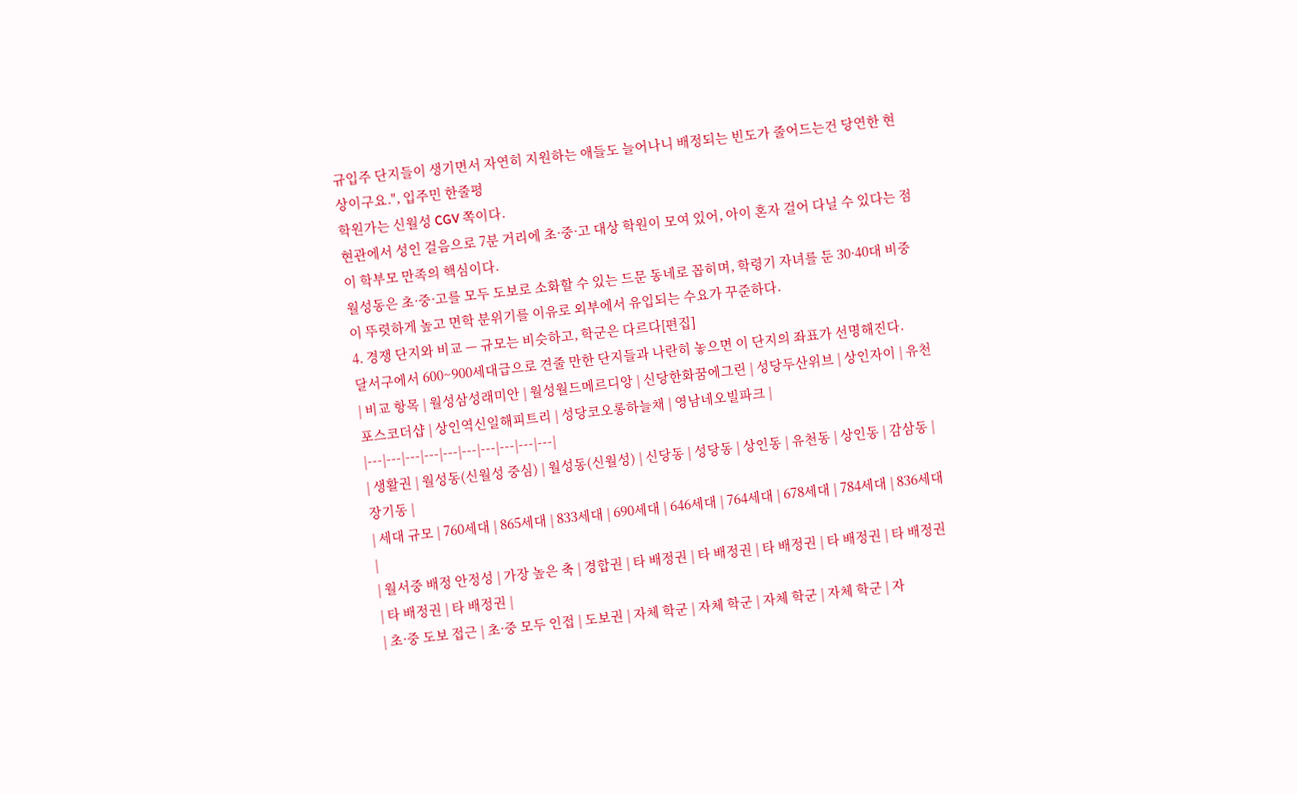규입주 단지들이 생기면서 자연히 지원하는 애들도 늘어나니 배정되는 빈도가 줄어드는건 당연한 현상이구요.", 입주민 한줄평
학원가는 신월성 CGV 쪽이다.
현관에서 성인 걸음으로 7분 거리에 초·중·고 대상 학원이 모여 있어, 아이 혼자 걸어 다닐 수 있다는 점이 학부모 만족의 핵심이다.
월성동은 초·중·고를 모두 도보로 소화할 수 있는 드문 동네로 꼽히며, 학령기 자녀를 둔 30·40대 비중이 뚜렷하게 높고 면학 분위기를 이유로 외부에서 유입되는 수요가 꾸준하다.
4. 경쟁 단지와 비교 — 규모는 비슷하고, 학군은 다르다[편집]
달서구에서 600~900세대급으로 견줄 만한 단지들과 나란히 놓으면 이 단지의 좌표가 선명해진다.
| 비교 항목 | 월성삼성래미안 | 월성월드메르디앙 | 신당한화꿈에그린 | 성당두산위브 | 상인자이 | 유천포스코더샵 | 상인역신일해피트리 | 성당코오롱하늘채 | 영남네오빌파크 |
|---|---|---|---|---|---|---|---|---|---|
| 생활권 | 월성동(신월성 중심) | 월성동(신월성) | 신당동 | 성당동 | 상인동 | 유천동 | 상인동 | 감삼동 | 장기동 |
| 세대 규모 | 760세대 | 865세대 | 833세대 | 690세대 | 646세대 | 764세대 | 678세대 | 784세대 | 836세대 |
| 월서중 배정 안정성 | 가장 높은 축 | 경합권 | 타 배정권 | 타 배정권 | 타 배정권 | 타 배정권 | 타 배정권 | 타 배정권 | 타 배정권 |
| 초·중 도보 접근 | 초·중 모두 인접 | 도보권 | 자체 학군 | 자체 학군 | 자체 학군 | 자체 학군 | 자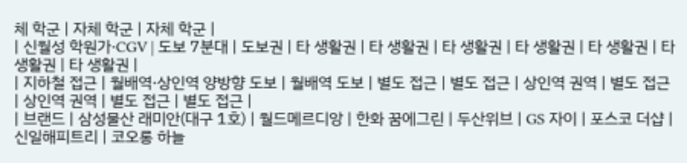체 학군 | 자체 학군 | 자체 학군 |
| 신월성 학원가·CGV | 도보 7분대 | 도보권 | 타 생활권 | 타 생활권 | 타 생활권 | 타 생활권 | 타 생활권 | 타 생활권 | 타 생활권 |
| 지하철 접근 | 월배역·상인역 양방향 도보 | 월배역 도보 | 별도 접근 | 별도 접근 | 상인역 권역 | 별도 접근 | 상인역 권역 | 별도 접근 | 별도 접근 |
| 브랜드 | 삼성물산 래미안(대구 1호) | 월드메르디앙 | 한화 꿈에그린 | 두산위브 | GS 자이 | 포스코 더샵 | 신일해피트리 | 코오롱 하늘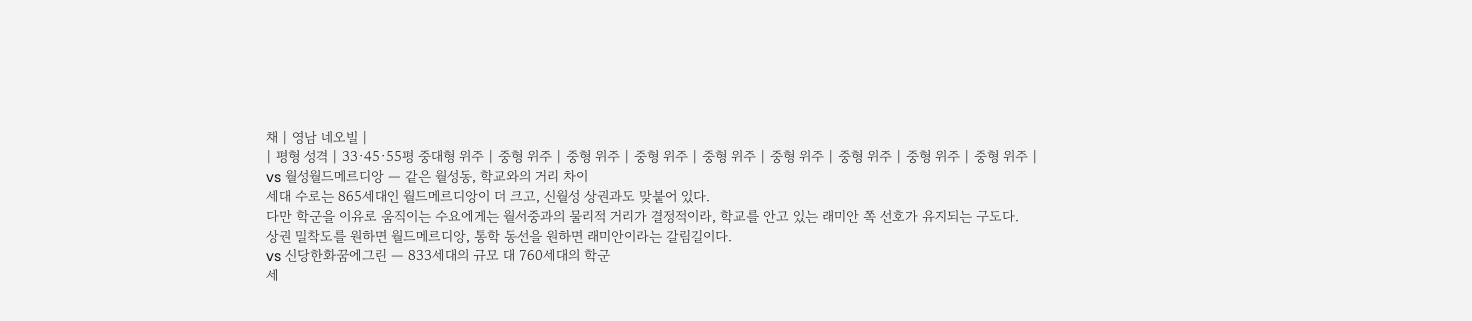채 | 영남 네오빌 |
| 평형 성격 | 33·45·55평 중대형 위주 | 중형 위주 | 중형 위주 | 중형 위주 | 중형 위주 | 중형 위주 | 중형 위주 | 중형 위주 | 중형 위주 |
vs 월성월드메르디앙 — 같은 월성동, 학교와의 거리 차이
세대 수로는 865세대인 월드메르디앙이 더 크고, 신월성 상권과도 맞붙어 있다.
다만 학군을 이유로 움직이는 수요에게는 월서중과의 물리적 거리가 결정적이라, 학교를 안고 있는 래미안 쪽 선호가 유지되는 구도다.
상권 밀착도를 원하면 월드메르디앙, 통학 동선을 원하면 래미안이라는 갈림길이다.
vs 신당한화꿈에그린 — 833세대의 규모 대 760세대의 학군
세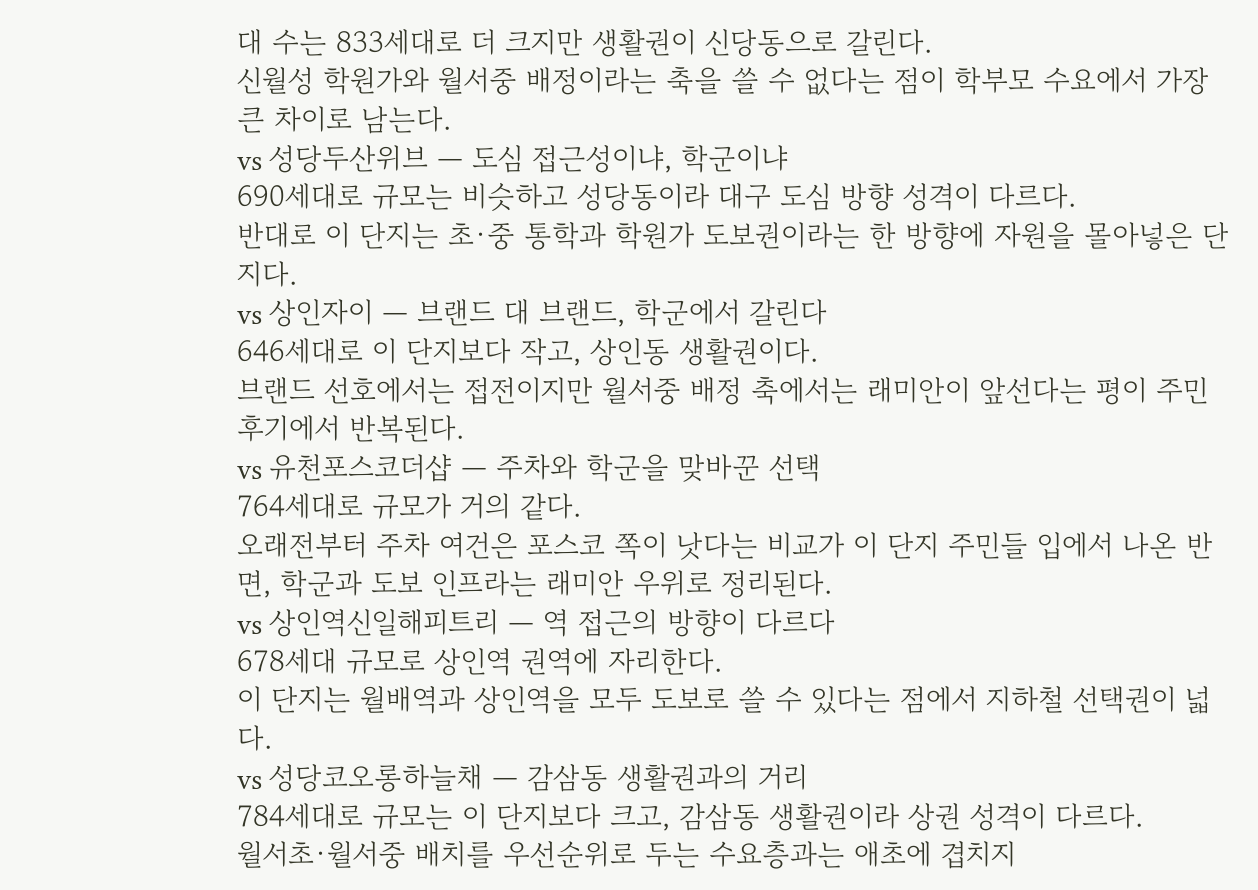대 수는 833세대로 더 크지만 생활권이 신당동으로 갈린다.
신월성 학원가와 월서중 배정이라는 축을 쓸 수 없다는 점이 학부모 수요에서 가장 큰 차이로 남는다.
vs 성당두산위브 — 도심 접근성이냐, 학군이냐
690세대로 규모는 비슷하고 성당동이라 대구 도심 방향 성격이 다르다.
반대로 이 단지는 초·중 통학과 학원가 도보권이라는 한 방향에 자원을 몰아넣은 단지다.
vs 상인자이 — 브랜드 대 브랜드, 학군에서 갈린다
646세대로 이 단지보다 작고, 상인동 생활권이다.
브랜드 선호에서는 접전이지만 월서중 배정 축에서는 래미안이 앞선다는 평이 주민 후기에서 반복된다.
vs 유천포스코더샵 — 주차와 학군을 맞바꾼 선택
764세대로 규모가 거의 같다.
오래전부터 주차 여건은 포스코 쪽이 낫다는 비교가 이 단지 주민들 입에서 나온 반면, 학군과 도보 인프라는 래미안 우위로 정리된다.
vs 상인역신일해피트리 — 역 접근의 방향이 다르다
678세대 규모로 상인역 권역에 자리한다.
이 단지는 월배역과 상인역을 모두 도보로 쓸 수 있다는 점에서 지하철 선택권이 넓다.
vs 성당코오롱하늘채 — 감삼동 생활권과의 거리
784세대로 규모는 이 단지보다 크고, 감삼동 생활권이라 상권 성격이 다르다.
월서초·월서중 배치를 우선순위로 두는 수요층과는 애초에 겹치지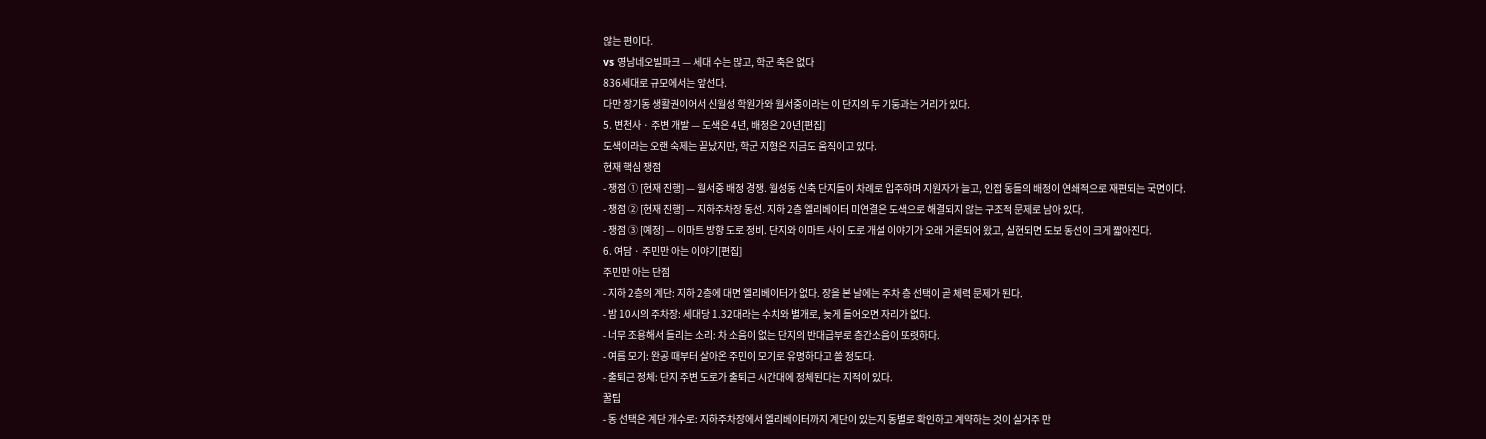않는 편이다.
vs 영남네오빌파크 — 세대 수는 많고, 학군 축은 없다
836세대로 규모에서는 앞선다.
다만 장기동 생활권이어서 신월성 학원가와 월서중이라는 이 단지의 두 기둥과는 거리가 있다.
5. 변천사 · 주변 개발 — 도색은 4년, 배정은 20년[편집]
도색이라는 오랜 숙제는 끝났지만, 학군 지형은 지금도 움직이고 있다.
현재 핵심 쟁점
- 쟁점 ① [현재 진행] — 월서중 배정 경쟁. 월성동 신축 단지들이 차례로 입주하며 지원자가 늘고, 인접 동들의 배정이 연쇄적으로 재편되는 국면이다.
- 쟁점 ② [현재 진행] — 지하주차장 동선. 지하 2층 엘리베이터 미연결은 도색으로 해결되지 않는 구조적 문제로 남아 있다.
- 쟁점 ③ [예정] — 이마트 방향 도로 정비. 단지와 이마트 사이 도로 개설 이야기가 오래 거론되어 왔고, 실현되면 도보 동선이 크게 짧아진다.
6. 여담 · 주민만 아는 이야기[편집]
주민만 아는 단점
- 지하 2층의 계단: 지하 2층에 대면 엘리베이터가 없다. 장을 본 날에는 주차 층 선택이 곧 체력 문제가 된다.
- 밤 10시의 주차장: 세대당 1.32대라는 수치와 별개로, 늦게 들어오면 자리가 없다.
- 너무 조용해서 들리는 소리: 차 소음이 없는 단지의 반대급부로 층간소음이 또렷하다.
- 여름 모기: 완공 때부터 살아온 주민이 모기로 유명하다고 쓸 정도다.
- 출퇴근 정체: 단지 주변 도로가 출퇴근 시간대에 정체된다는 지적이 있다.
꿀팁
- 동 선택은 계단 개수로: 지하주차장에서 엘리베이터까지 계단이 있는지 동별로 확인하고 계약하는 것이 실거주 만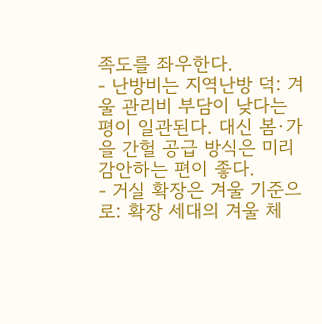족도를 좌우한다.
- 난방비는 지역난방 덕: 겨울 관리비 부담이 낮다는 평이 일관된다. 대신 봄·가을 간헐 공급 방식은 미리 감안하는 편이 좋다.
- 거실 확장은 겨울 기준으로: 확장 세대의 겨울 체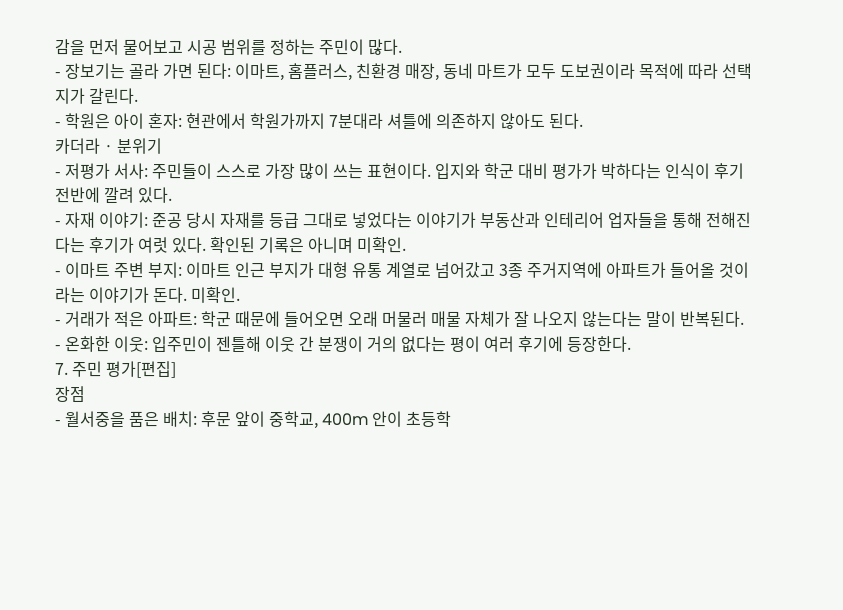감을 먼저 물어보고 시공 범위를 정하는 주민이 많다.
- 장보기는 골라 가면 된다: 이마트, 홈플러스, 친환경 매장, 동네 마트가 모두 도보권이라 목적에 따라 선택지가 갈린다.
- 학원은 아이 혼자: 현관에서 학원가까지 7분대라 셔틀에 의존하지 않아도 된다.
카더라 · 분위기
- 저평가 서사: 주민들이 스스로 가장 많이 쓰는 표현이다. 입지와 학군 대비 평가가 박하다는 인식이 후기 전반에 깔려 있다.
- 자재 이야기: 준공 당시 자재를 등급 그대로 넣었다는 이야기가 부동산과 인테리어 업자들을 통해 전해진다는 후기가 여럿 있다. 확인된 기록은 아니며 미확인.
- 이마트 주변 부지: 이마트 인근 부지가 대형 유통 계열로 넘어갔고 3종 주거지역에 아파트가 들어올 것이라는 이야기가 돈다. 미확인.
- 거래가 적은 아파트: 학군 때문에 들어오면 오래 머물러 매물 자체가 잘 나오지 않는다는 말이 반복된다.
- 온화한 이웃: 입주민이 젠틀해 이웃 간 분쟁이 거의 없다는 평이 여러 후기에 등장한다.
7. 주민 평가[편집]
장점
- 월서중을 품은 배치: 후문 앞이 중학교, 400m 안이 초등학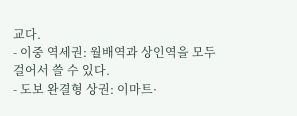교다.
- 이중 역세권: 월배역과 상인역을 모두 걸어서 쓸 수 있다.
- 도보 완결형 상권: 이마트·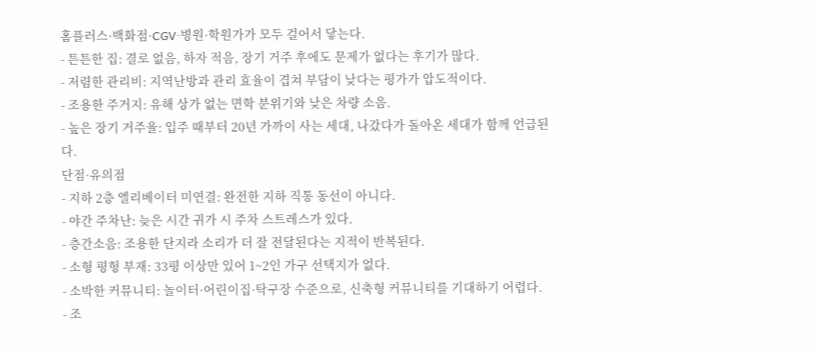홈플러스·백화점·CGV·병원·학원가가 모두 걸어서 닿는다.
- 튼튼한 집: 결로 없음, 하자 적음, 장기 거주 후에도 문제가 없다는 후기가 많다.
- 저렴한 관리비: 지역난방과 관리 효율이 겹쳐 부담이 낮다는 평가가 압도적이다.
- 조용한 주거지: 유해 상가 없는 면학 분위기와 낮은 차량 소음.
- 높은 장기 거주율: 입주 때부터 20년 가까이 사는 세대, 나갔다가 돌아온 세대가 함께 언급된다.
단점·유의점
- 지하 2층 엘리베이터 미연결: 완전한 지하 직통 동선이 아니다.
- 야간 주차난: 늦은 시간 귀가 시 주차 스트레스가 있다.
- 층간소음: 조용한 단지라 소리가 더 잘 전달된다는 지적이 반복된다.
- 소형 평형 부재: 33평 이상만 있어 1~2인 가구 선택지가 없다.
- 소박한 커뮤니티: 놀이터·어린이집·탁구장 수준으로, 신축형 커뮤니티를 기대하기 어렵다.
- 조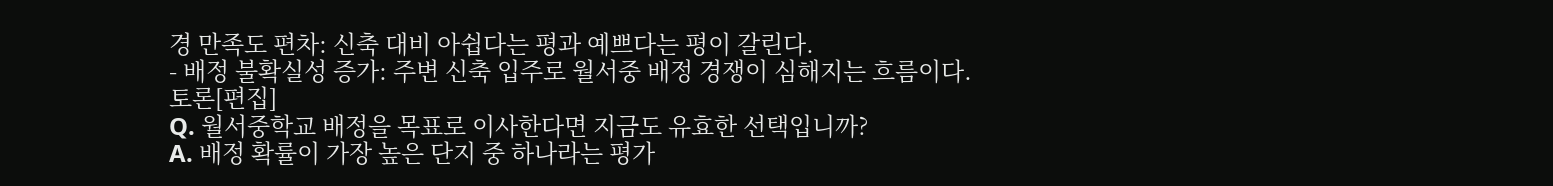경 만족도 편차: 신축 대비 아쉽다는 평과 예쁘다는 평이 갈린다.
- 배정 불확실성 증가: 주변 신축 입주로 월서중 배정 경쟁이 심해지는 흐름이다.
토론[편집]
Q. 월서중학교 배정을 목표로 이사한다면 지금도 유효한 선택입니까?
A. 배정 확률이 가장 높은 단지 중 하나라는 평가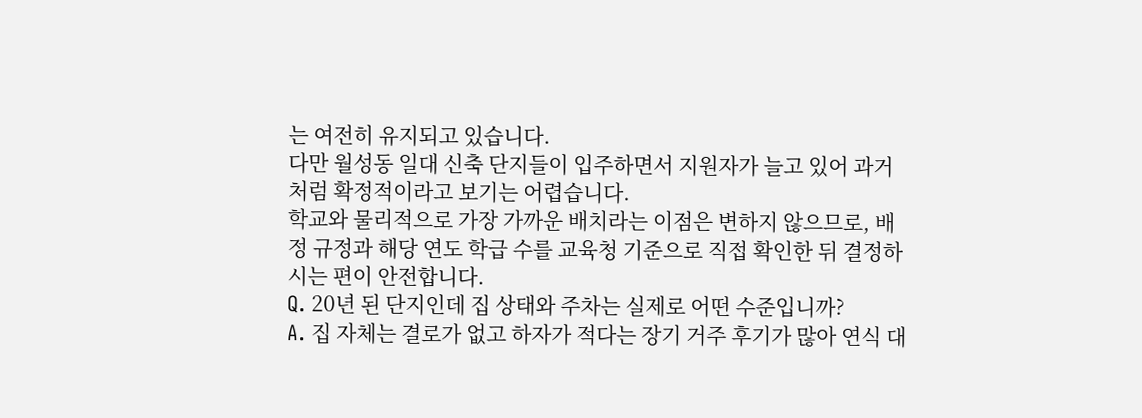는 여전히 유지되고 있습니다.
다만 월성동 일대 신축 단지들이 입주하면서 지원자가 늘고 있어 과거처럼 확정적이라고 보기는 어렵습니다.
학교와 물리적으로 가장 가까운 배치라는 이점은 변하지 않으므로, 배정 규정과 해당 연도 학급 수를 교육청 기준으로 직접 확인한 뒤 결정하시는 편이 안전합니다.
Q. 20년 된 단지인데 집 상태와 주차는 실제로 어떤 수준입니까?
A. 집 자체는 결로가 없고 하자가 적다는 장기 거주 후기가 많아 연식 대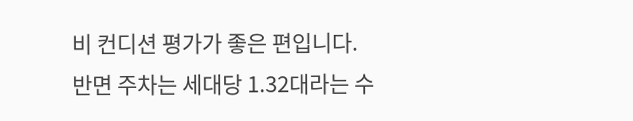비 컨디션 평가가 좋은 편입니다.
반면 주차는 세대당 1.32대라는 수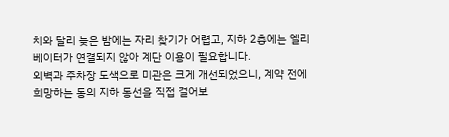치와 달리 늦은 밤에는 자리 찾기가 어렵고, 지하 2층에는 엘리베이터가 연결되지 않아 계단 이용이 필요합니다.
외벽과 주차장 도색으로 미관은 크게 개선되었으니, 계약 전에 희망하는 동의 지하 동선을 직접 걸어보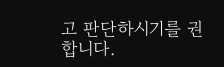고 판단하시기를 권합니다.